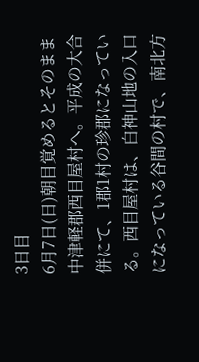3日目
6月7日(日)朝目覚めるとそのまま中津軽郡西目屋村へ。平成の大合併にて、1郡1村の珍郡になっている。西目屋村は、白神山地の入口になっている谷間の村で、南北方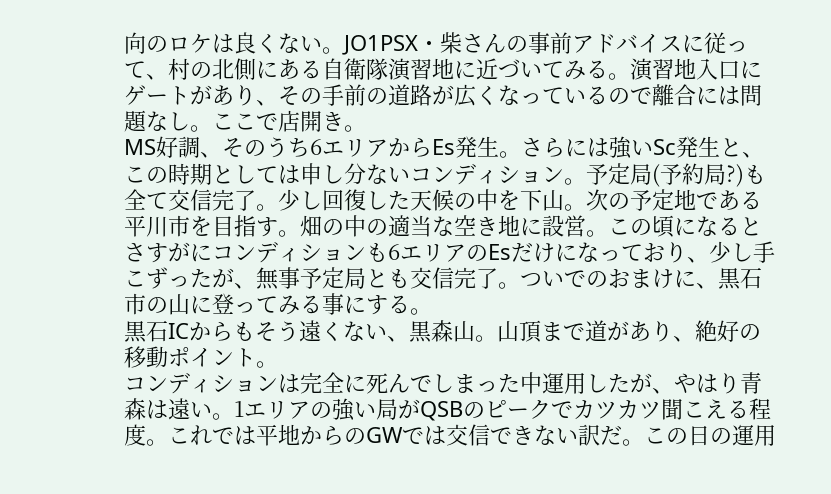向のロケは良くない。JO1PSX・柴さんの事前アドバイスに従って、村の北側にある自衛隊演習地に近づいてみる。演習地入口にゲートがあり、その手前の道路が広くなっているので離合には問題なし。ここで店開き。
MS好調、そのうち6エリアからEs発生。さらには強いSc発生と、この時期としては申し分ないコンディション。予定局(予約局?)も全て交信完了。少し回復した天候の中を下山。次の予定地である平川市を目指す。畑の中の適当な空き地に設営。この頃になるとさすがにコンディションも6エリアのEsだけになっており、少し手こずったが、無事予定局とも交信完了。ついでのおまけに、黒石市の山に登ってみる事にする。
黒石ICからもそう遠くない、黒森山。山頂まで道があり、絶好の移動ポイント。
コンディションは完全に死んでしまった中運用したが、やはり青森は遠い。1エリアの強い局がQSBのピークでカツカツ聞こえる程度。これでは平地からのGWでは交信できない訳だ。この日の運用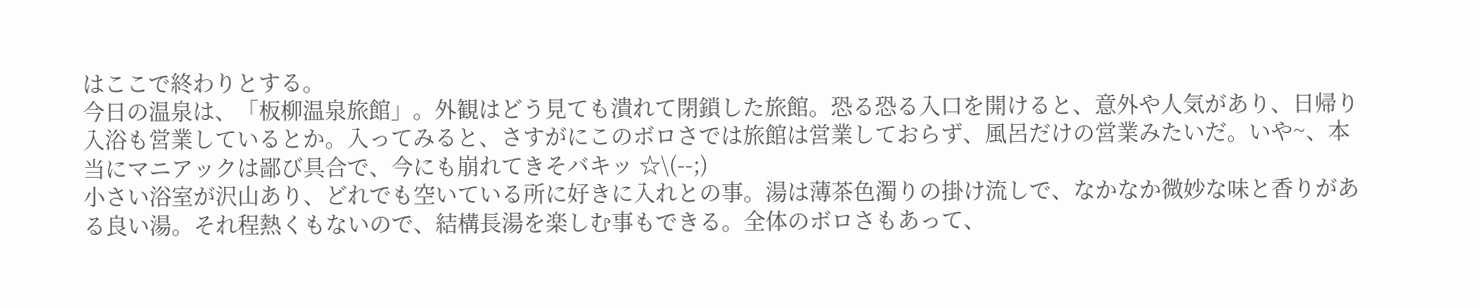はここで終わりとする。
今日の温泉は、「板柳温泉旅館」。外観はどう見ても潰れて閉鎖した旅館。恐る恐る入口を開けると、意外や人気があり、日帰り入浴も営業しているとか。入ってみると、さすがにこのボロさでは旅館は営業しておらず、風呂だけの営業みたいだ。いや~、本当にマニアックは鄙び具合で、今にも崩れてきそバキッ ☆\(--;)
小さい浴室が沢山あり、どれでも空いている所に好きに入れとの事。湯は薄茶色濁りの掛け流しで、なかなか微妙な味と香りがある良い湯。それ程熱くもないので、結構長湯を楽しむ事もできる。全体のボロさもあって、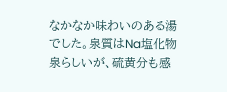なかなか味わいのある湯でした。泉質はNa塩化物泉らしいが、硫黄分も感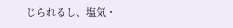じられるし、塩気・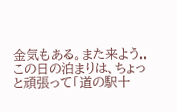金気もある。また来よう..
この日の泊まりは、ちょっと頑張って「道の駅十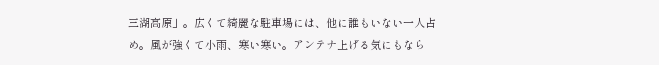三湖高原」。広くて綺麗な駐車場には、他に誰もいない一人占め。風が強くて小雨、寒い寒い。アンテナ上げる気にもなら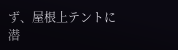ず、屋根上テントに潜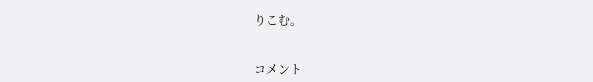りこむ。


コメント